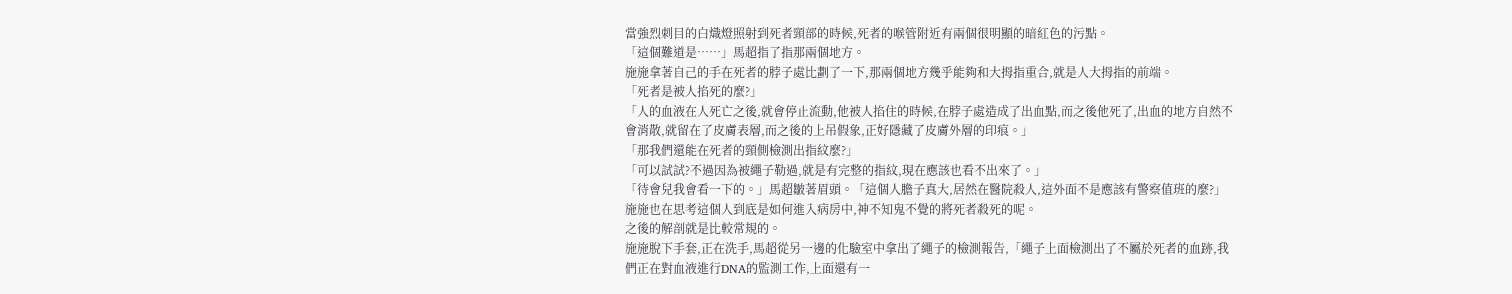當強烈刺目的白熾燈照射到死者頸部的時候,死者的喉管附近有兩個很明顯的暗紅色的污點。
「這個難道是……」馬超指了指那兩個地方。
施施拿著自己的手在死者的脖子處比劃了一下,那兩個地方幾乎能夠和大拇指重合,就是人大拇指的前端。
「死者是被人掐死的麼?」
「人的血液在人死亡之後,就會停止流動,他被人掐住的時候,在脖子處造成了出血點,而之後他死了,出血的地方自然不會消散,就留在了皮膚表層,而之後的上吊假象,正好隱藏了皮膚外層的印痕。」
「那我們還能在死者的頸側檢測出指紋麼?」
「可以試試?不過因為被繩子勒過,就是有完整的指紋,現在應該也看不出來了。」
「待會兒我會看一下的。」馬超皺著眉頭。「這個人膽子真大,居然在醫院殺人,這外面不是應該有警察值班的麼?」
施施也在思考這個人到底是如何進入病房中,神不知鬼不覺的將死者殺死的呢。
之後的解剖就是比較常規的。
施施脫下手套,正在洗手,馬超從另一邊的化驗室中拿出了繩子的檢測報告,「繩子上面檢測出了不屬於死者的血跡,我們正在對血液進行DNA的監測工作,上面還有一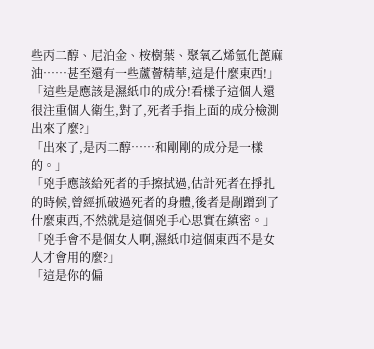些丙二醇、尼泊金、桉樹葉、聚氧乙烯氫化蓖麻油……甚至還有一些蘆薈精華,這是什麼東西!」
「這些是應該是濕紙巾的成分!看樣子這個人還很注重個人衛生,對了,死者手指上面的成分檢測出來了麼?」
「出來了,是丙二醇……和剛剛的成分是一樣的。」
「兇手應該給死者的手擦拭過,估計死者在掙扎的時候,曾經抓破過死者的身體,後者是剮蹭到了什麼東西,不然就是這個兇手心思實在縝密。」
「兇手會不是個女人啊,濕紙巾這個東西不是女人才會用的麼?」
「這是你的偏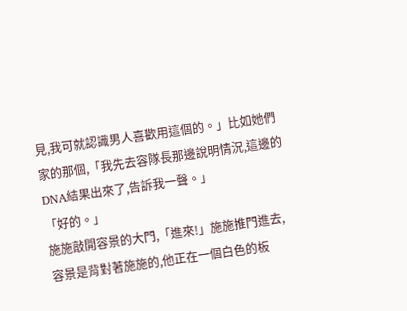見,我可就認識男人喜歡用這個的。」比如她們家的那個,「我先去容隊長那邊說明情況,這邊的DNA結果出來了,告訴我一聲。」
「好的。」
施施敲開容景的大門,「進來!」施施推門進去,容景是背對著施施的,他正在一個白色的板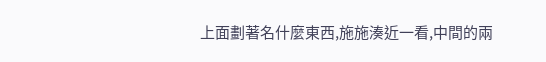上面劃著名什麼東西,施施湊近一看,中間的兩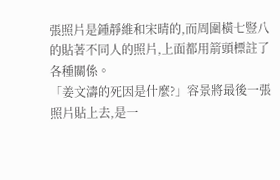張照片是鍾靜維和宋晴的,而周圍橫七豎八的貼著不同人的照片,上面都用箭頭標註了各種關係。
「姜文濤的死因是什麼?」容景將最後一張照片貼上去,是一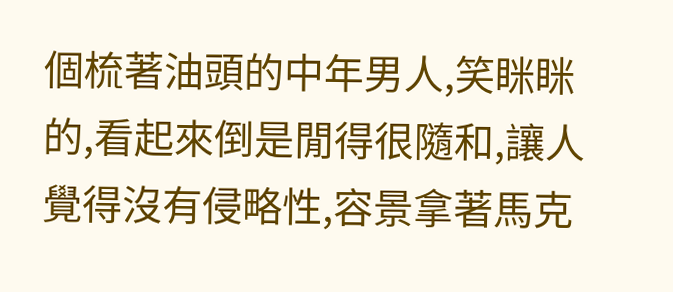個梳著油頭的中年男人,笑眯眯的,看起來倒是閒得很隨和,讓人覺得沒有侵略性,容景拿著馬克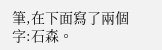筆,在下面寫了兩個字:石森。